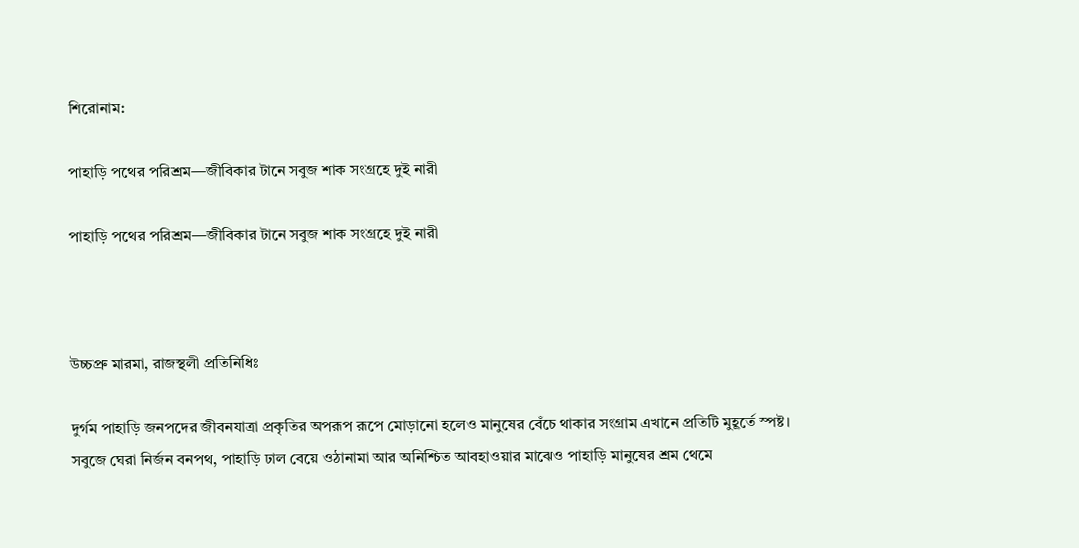শিরোনাম:

পাহাড়ি পথের পরিশ্রম—জীবিকার টানে সবুজ শাক সংগ্রহে দুই নারী

পাহাড়ি পথের পরিশ্রম—জীবিকার টানে সবুজ শাক সংগ্রহে দুই নারী



উচ্চপ্রু মারমা, রাজস্থলী প্রতিনিধিঃ

দুর্গম পাহাড়ি জনপদের জীবনযাত্রা প্রকৃতির অপরূপ রূপে মোড়ানো হলেও মানুষের বেঁচে থাকার সংগ্রাম এখানে প্রতিটি মুহূর্তে স্পষ্ট। সবুজে ঘেরা নির্জন বনপথ, পাহাড়ি ঢাল বেয়ে ওঠানামা আর অনিশ্চিত আবহাওয়ার মাঝেও পাহাড়ি মানুষের শ্রম থেমে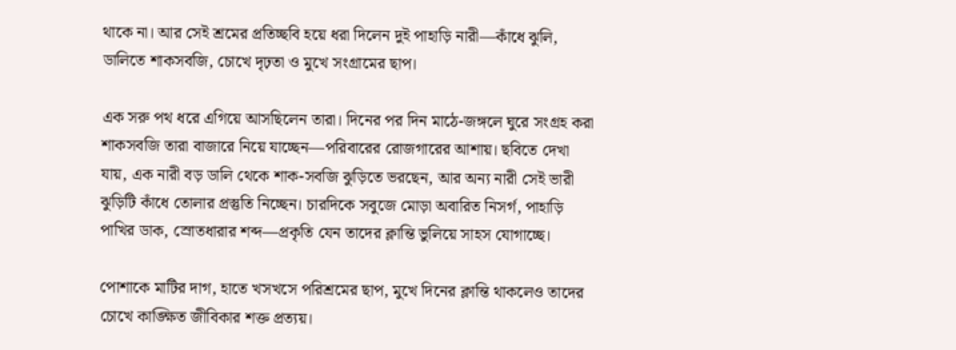থাকে না। আর সেই শ্রমের প্রতিচ্ছবি হয়ে ধরা দিলেন দুই পাহাড়ি নারী—কাঁধে ঝুলি, ডালিতে শাকসবজি, চোখে দৃঢ়তা ও মুখে সংগ্রামের ছাপ।

এক সরু পথ ধরে এগিয়ে আসছিলেন তারা। দিনের পর দিন মাঠে-জঙ্গলে ঘুরে সংগ্রহ করা শাকসবজি তারা বাজারে নিয়ে যাচ্ছেন—পরিবারের রোজগারের আশায়। ছবিতে দেখা যায়, এক নারী বড় ডালি থেকে শাক-সবজি ঝুড়িতে ভরছেন, আর অন্য নারী সেই ভারী ঝুড়িটি কাঁধে তোলার প্রস্তুতি নিচ্ছেন। চারদিকে সবুজে মোড়া অবারিত নিসর্গ, পাহাড়ি পাখির ডাক, স্রোতধারার শব্দ—প্রকৃতি যেন তাদের ক্লান্তি ভুলিয়ে সাহস যোগাচ্ছে।

পোশাকে মাটির দাগ, হাতে খসখসে পরিশ্রমের ছাপ, মুখে দিনের ক্লান্তি থাকলেও তাদের চোখে কাঙ্ক্ষিত জীবিকার শক্ত প্রত্যয়।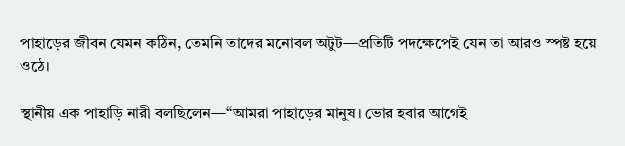পাহাড়ের জীবন যেমন কঠিন, তেমনি তাদের মনোবল অটুট—প্রতিটি পদক্ষেপেই যেন তা আরও স্পষ্ট হয়ে ওঠে।

স্থানীয় এক পাহাড়ি নারী বলছিলেন—“আমরা পাহাড়ের মানুষ। ভোর হবার আগেই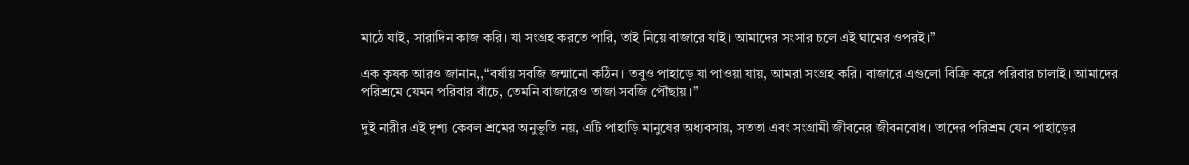মাঠে যাই, সারাদিন কাজ করি। যা সংগ্রহ করতে পারি, তাই নিয়ে বাজারে যাই। আমাদের সংসার চলে এই ঘামের ওপরই।”

এক কৃষক আরও জানান,,“বর্ষায় সবজি জন্মানো কঠিন। তবুও পাহাড়ে যা পাওয়া যায়, আমরা সংগ্রহ করি। বাজারে এগুলো বিক্রি করে পরিবার চালাই। আমাদের পরিশ্রমে যেমন পরিবার বাঁচে, তেমনি বাজারেও তাজা সবজি পৌঁছায়।”

দুই নারীর এই দৃশ্য কেবল শ্রমের অনুভূতি নয়, এটি পাহাড়ি মানুষের অধ্যবসায়, সততা এবং সংগ্রামী জীবনের জীবনবোধ। তাদের পরিশ্রম যেন পাহাড়ের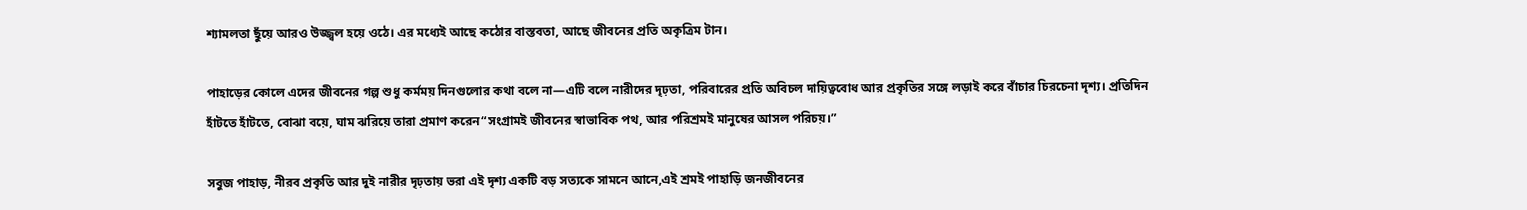শ্যামলতা ছুঁয়ে আরও উজ্জ্বল হয়ে ওঠে। এর মধ্যেই আছে কঠোর বাস্তবতা, আছে জীবনের প্রতি অকৃত্রিম টান।

পাহাড়ের কোলে এদের জীবনের গল্প শুধু কর্মময় দিনগুলোর কথা বলে না—এটি বলে নারীদের দৃঢ়তা, পরিবারের প্রতি অবিচল দায়িত্ববোধ আর প্রকৃতির সঙ্গে লড়াই করে বাঁচার চিরচেনা দৃশ্য। প্রতিদিন হাঁটতে হাঁটতে, বোঝা বয়ে, ঘাম ঝরিয়ে তারা প্রমাণ করেন“সংগ্রামই জীবনের স্বাভাবিক পথ, আর পরিশ্রমই মানুষের আসল পরিচয়।”

সবুজ পাহাড়, নীরব প্রকৃতি আর দুই নারীর দৃঢ়তায় ভরা এই দৃশ্য একটি বড় সত্যকে সামনে আনে,এই শ্রমই পাহাড়ি জনজীবনের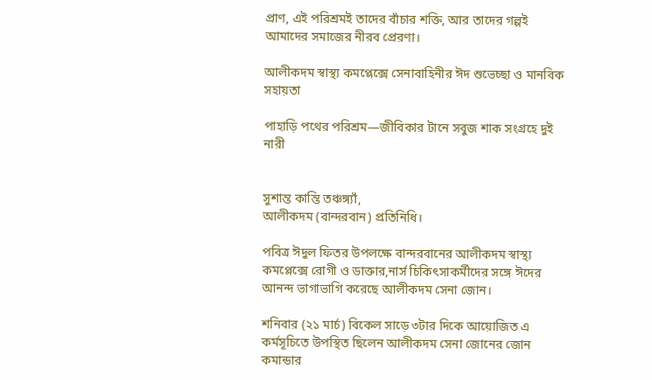প্রাণ, এই পরিশ্রমই তাদের বাঁচার শক্তি, আর তাদের গল্পই আমাদের সমাজের নীরব প্রেরণা।

আলীকদম স্বাস্থ্য কমপ্লেক্সে সেনাবাহিনীর ঈদ শুভেচ্ছা ও মানবিক সহায়তা

পাহাড়ি পথের পরিশ্রম—জীবিকার টানে সবুজ শাক সংগ্রহে দুই নারী


সুশান্ত কান্তি তঞ্চঙ্গ্যাঁ,
আলীকদম (বান্দরবান) প্রতিনিধি।

পবিত্র ঈদুল ফিতর উপলক্ষে বান্দরবানের আলীকদম স্বাস্থ্য কমপ্লেক্সে রোগী ও ডাক্তার,নার্স চিকিৎসাকর্মীদের সঙ্গে ঈদের আনন্দ ভাগাভাগি করেছে আলীকদম সেনা জোন।

শনিবার (২১ মার্চ) বিকেল সাড়ে ৩টার দিকে আয়োজিত এ কর্মসূচিতে উপস্থিত ছিলেন আলীকদম সেনা জোনের জোন কমান্ডার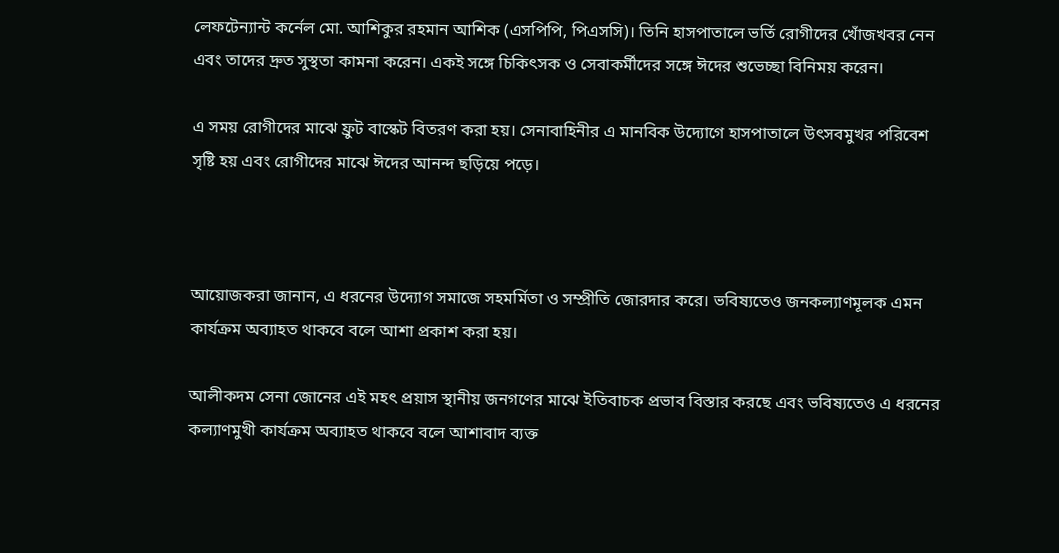লেফটেন্যান্ট কর্নেল মো. আশিকুর রহমান আশিক (এসপিপি, পিএসসি)। তিনি হাসপাতালে ভর্তি রোগীদের খোঁজখবর নেন এবং তাদের দ্রুত সুস্থতা কামনা করেন। একই সঙ্গে চিকিৎসক ও সেবাকর্মীদের সঙ্গে ঈদের শুভেচ্ছা বিনিময় করেন।

এ সময় রোগীদের মাঝে ফ্রুট বাস্কেট বিতরণ করা হয়। সেনাবাহিনীর এ মানবিক উদ্যোগে হাসপাতালে উৎসবমুখর পরিবেশ সৃষ্টি হয় এবং রোগীদের মাঝে ঈদের আনন্দ ছড়িয়ে পড়ে।



আয়োজকরা জানান, এ ধরনের উদ্যোগ সমাজে সহমর্মিতা ও সম্প্রীতি জোরদার করে। ভবিষ্যতেও জনকল্যাণমূলক এমন কার্যক্রম অব্যাহত থাকবে বলে আশা প্রকাশ করা হয়।

আলীকদম সেনা জোনের এই মহৎ প্রয়াস স্থানীয় জনগণের মাঝে ইতিবাচক প্রভাব বিস্তার করছে এবং ভবিষ্যতেও এ ধরনের কল্যাণমুখী কার্যক্রম অব্যাহত থাকবে বলে আশাবাদ ব্যক্ত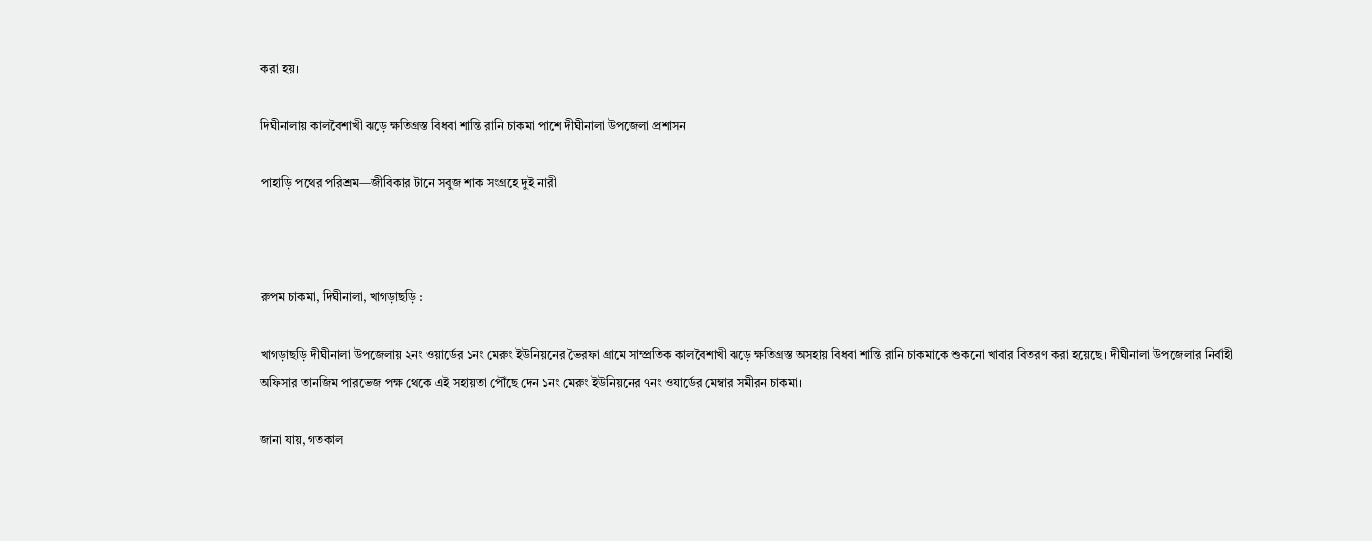করা হয়।

দিঘীনালায় কালবৈশাখী ঝড়ে ক্ষতিগ্রস্ত বিধবা শান্তি রানি চাকমা পাশে দীঘীনালা উপজেলা প্রশাসন

পাহাড়ি পথের পরিশ্রম—জীবিকার টানে সবুজ শাক সংগ্রহে দুই নারী



রুপম চাকমা, দিঘীনালা, খাগড়াছড়ি :

খাগড়াছড়ি দীঘীনালা উপজেলায় ২নং ওয়ার্ডের ১নং মেরুং ইউনিয়নের ভৈরফা গ্রামে সাম্প্রতিক কালবৈশাখী ঝড়ে ক্ষতিগ্রস্ত অসহায় বিধবা শান্তি রানি চাকমাকে শুকনো খাবার বিতরণ করা হয়েছে। দীঘীনালা উপজেলার নির্বাহী অফিসার তানজিম পারভেজ পক্ষ থেকে এই সহায়তা পৌঁছে দেন ১নং মেরুং ইউনিয়নের ৭নং ওযার্ডের মেম্বার সমীরন চাকমা।

জানা যায়, গতকাল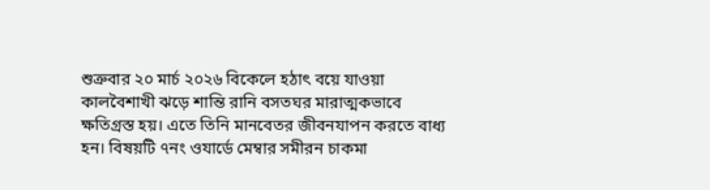শুত্রুবার ২০ মার্চ ২০২৬ বিকেলে হঠাৎ বয়ে যাওয়া কালবৈশাখী ঝড়ে শান্তি রানি বসতঘর মারাত্মকভাবে ক্ষতিগ্রস্ত হয়। এতে তিনি মানবেতর জীবনযাপন করতে বাধ্য হন। বিষয়টি ৭নং ওযার্ডে মেম্বার সমীরন চাকমা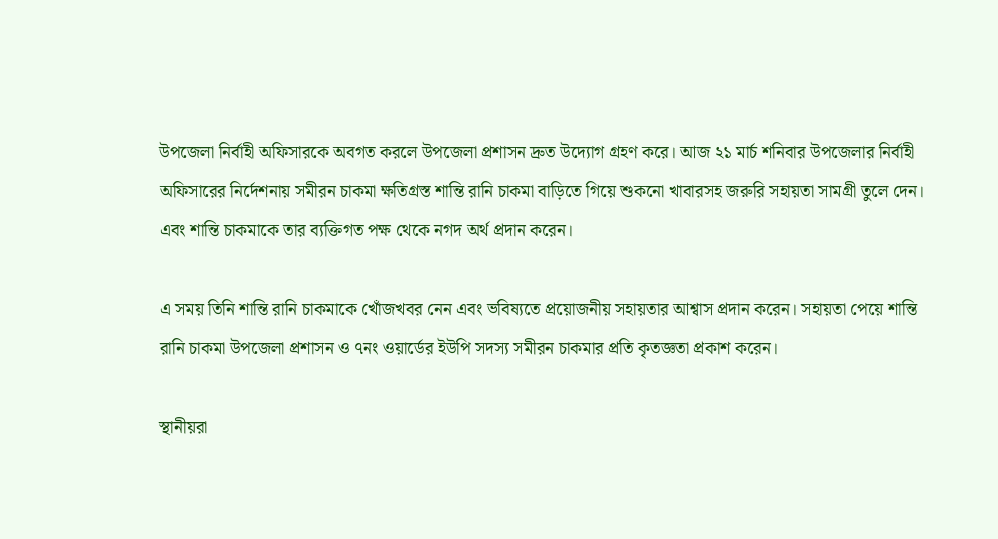উপজেলা নির্বাহী অফিসারকে অবগত করলে উপজেলা প্রশাসন দ্রুত উদ্যোগ গ্রহণ করে। আজ ২১ মার্চ শনিবার উপজেলার নির্বাহী অফিসারের নির্দেশনায় সমীরন চাকমা ক্ষতিগ্রস্ত শান্তি রানি চাকমা বাড়িতে গিয়ে শুকনো খাবারসহ জরুরি সহায়তা সামগ্রী তুলে দেন। এবং শান্তি চাকমাকে তার ব্যক্তিগত পক্ষ থেকে নগদ অর্থ প্রদান করেন।

এ সময় তিনি শান্তি রানি চাকমাকে খোঁজখবর নেন এবং ভবিষ্যতে প্রয়োজনীয় সহায়তার আশ্বাস প্রদান করেন। সহায়তা পেয়ে শান্তি রানি চাকমা উপজেলা প্রশাসন ও ৭নং ওয়ার্ডের ইউপি সদস্য সমীরন চাকমার প্রতি কৃতজ্ঞতা প্রকাশ করেন।

স্থানীয়রা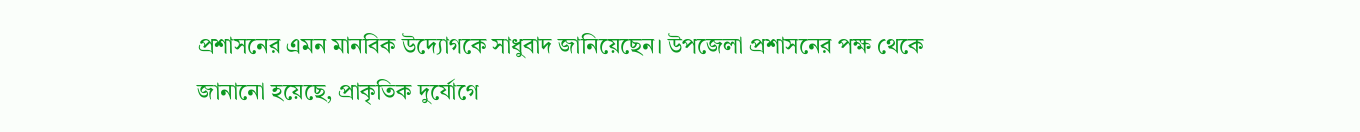প্রশাসনের এমন মানবিক উদ্যোগকে সাধুবাদ জানিয়েছেন। উপজেলা প্রশাসনের পক্ষ থেকে জানানো হয়েছে, প্রাকৃতিক দুর্যোগে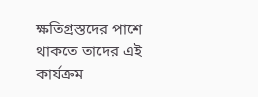ক্ষতিগ্রস্তদের পাশে থাকতে তাদের এই কার্যক্রম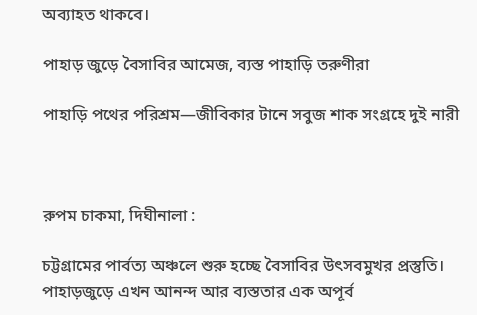অব্যাহত থাকবে।

পাহাড় জুড়ে বৈসাবির আমেজ, ব্যস্ত পাহাড়ি তরুণীরা

পাহাড়ি পথের পরিশ্রম—জীবিকার টানে সবুজ শাক সংগ্রহে দুই নারী



রুপম চাকমা, দিঘীনালা :

চট্টগ্রামের পার্বত্য অঞ্চলে শুরু হচ্ছে বৈসাবির উৎসবমুখর প্রস্তুতি। পাহাড়জুড়ে এখন আনন্দ আর ব্যস্ততার এক অপূর্ব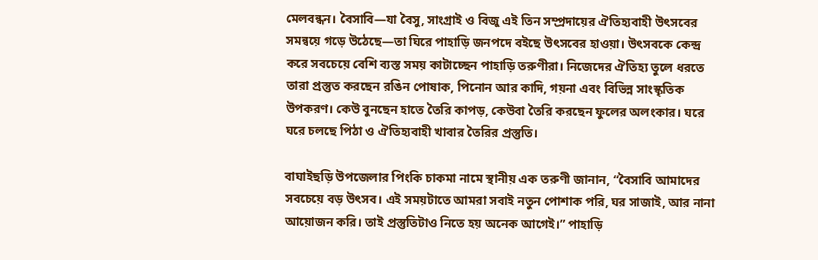মেলবন্ধন। বৈসাবি—যা বৈসু, সাংগ্রাই ও বিজু এই তিন সম্প্রদায়ের ঐতিহ্যবাহী উৎসবের সমন্বয়ে গড়ে উঠেছে—তা ঘিরে পাহাড়ি জনপদে বইছে উৎসবের হাওয়া। উৎসবকে কেন্দ্র করে সবচেয়ে বেশি ব্যস্ত সময় কাটাচ্ছেন পাহাড়ি তরুণীরা। নিজেদের ঐতিহ্য তুলে ধরতে তারা প্রস্তুত করছেন রঙিন পোষাক, পিনোন আর কাদি, গয়না এবং বিভিন্ন সাংস্কৃতিক উপকরণ। কেউ বুনছেন হাতে তৈরি কাপড়, কেউবা তৈরি করছেন ফুলের অলংকার। ঘরে ঘরে চলছে পিঠা ও ঐতিহ্যবাহী খাবার তৈরির প্রস্তুতি।

বাঘাইছড়ি উপজেলার পিংকি চাকমা নামে স্থানীয় এক তরুণী জানান, “বৈসাবি আমাদের সবচেয়ে বড় উৎসব। এই সময়টাতে আমরা সবাই নতুন পোশাক পরি, ঘর সাজাই, আর নানা আয়োজন করি। তাই প্রস্তুতিটাও নিতে হয় অনেক আগেই।” পাহাড়ি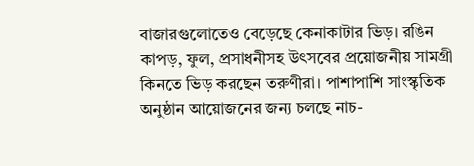বাজারগুলোতেও বেড়েছে কেনাকাটার ভিড়। রঙিন কাপড়, ফুল, প্রসাধনীসহ উৎসবের প্রয়োজনীয় সামগ্রী কিনতে ভিড় করছেন তরুণীরা। পাশাপাশি সাংস্কৃতিক অনুষ্ঠান আয়োজনের জন্য চলছে নাচ-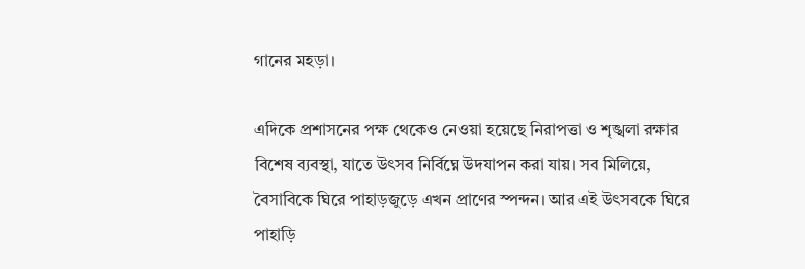গানের মহড়া।

এদিকে প্রশাসনের পক্ষ থেকেও নেওয়া হয়েছে নিরাপত্তা ও শৃঙ্খলা রক্ষার বিশেষ ব্যবস্থা, যাতে উৎসব নির্বিঘ্নে উদযাপন করা যায়। সব মিলিয়ে, বৈসাবিকে ঘিরে পাহাড়জুড়ে এখন প্রাণের স্পন্দন। আর এই উৎসবকে ঘিরে পাহাড়ি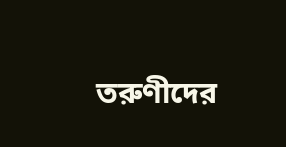তরুণীদের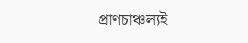প্রাণচাঞ্চল্যই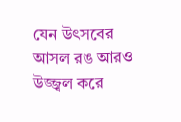যেন উৎসবের আসল রঙ আরও উজ্জ্বল করে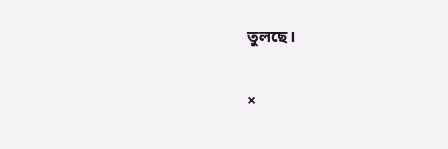তুলছে।

×